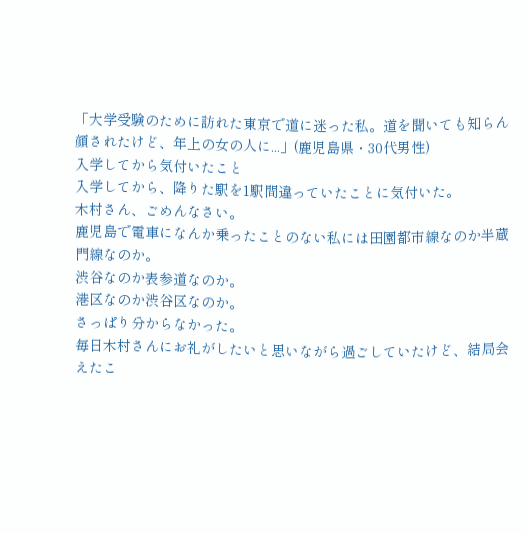「大学受験のために訪れた東京で道に迷った私。道を聞いても知らん顔されたけど、年上の女の人に...」(鹿児島県・30代男性)
入学してから気付いたこと
入学してから、降りた駅を1駅間違っていたことに気付いた。
木村さん、ごめんなさい。
鹿児島で電車になんか乗ったことのない私には田園都市線なのか半蔵門線なのか。
渋谷なのか表参道なのか。
港区なのか渋谷区なのか。
さっぱり分からなかった。
毎日木村さんにお礼がしたいと思いながら過ごしていたけど、結局会えたこ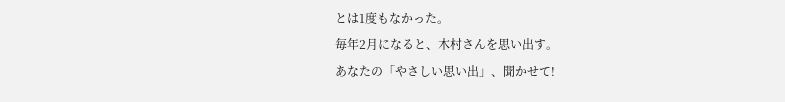とは1度もなかった。
毎年2月になると、木村さんを思い出す。
あなたの「やさしい思い出」、聞かせて!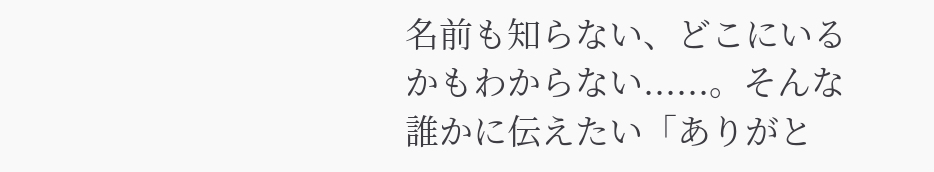名前も知らない、どこにいるかもわからない......。そんな誰かに伝えたい「ありがと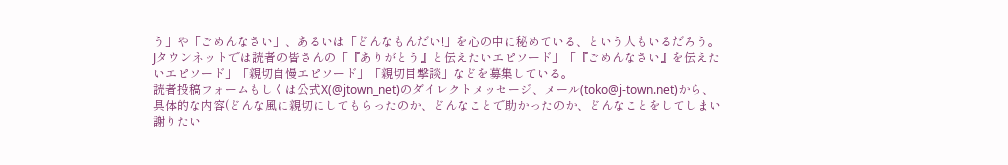う」や「ごめんなさい」、あるいは「どんなもんだい!」を心の中に秘めている、という人もいるだろう。
Jタウンネットでは読者の皆さんの「『ありがとう』と伝えたいエピソード」「『ごめんなさい』を伝えたいエピソード」「親切自慢エピソード」「親切目撃談」などを募集している。
読者投稿フォームもしくは公式X(@jtown_net)のダイレクトメッセージ、メール(toko@j-town.net)から、具体的な内容(どんな風に親切にしてもらったのか、どんなことで助かったのか、どんなことをしてしまい謝りたい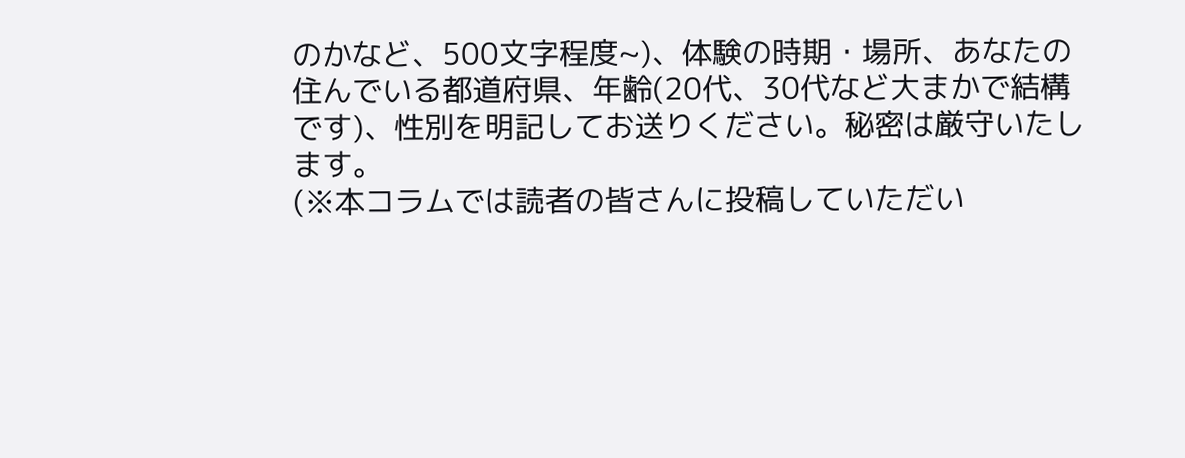のかなど、500文字程度~)、体験の時期・場所、あなたの住んでいる都道府県、年齢(20代、30代など大まかで結構です)、性別を明記してお送りください。秘密は厳守いたします。
(※本コラムでは読者の皆さんに投稿していただい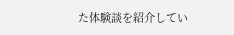た体験談を紹介してい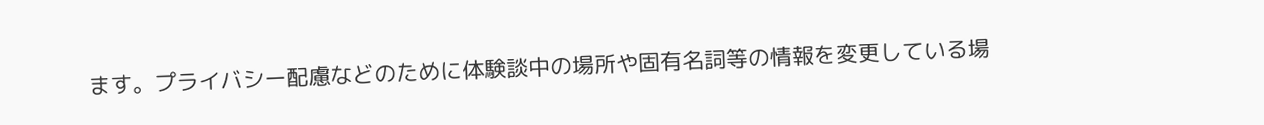ます。プライバシー配慮などのために体験談中の場所や固有名詞等の情報を変更している場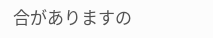合がありますの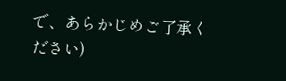で、あらかじめご了承ください)